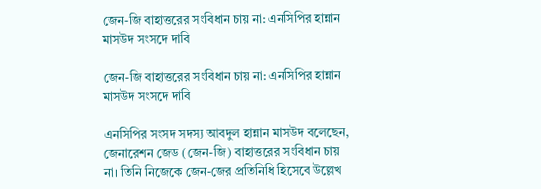জেন-জি বাহাত্তরের সংবিধান চায় না: এনসিপির হান্নান মাসউদ সংসদে দাবি

জেন-জি বাহাত্তরের সংবিধান চায় না: এনসিপির হান্নান মাসউদ সংসদে দাবি

এনসিপির সংসদ সদস্য আবদুল হান্নান মাসউদ বলেছেন, জেনারেশন জেড (জেন-জি) বাহাত্তরের সংবিধান চায় না। তিনি নিজেকে জেন-জের প্রতিনিধি হিসেবে উল্লেখ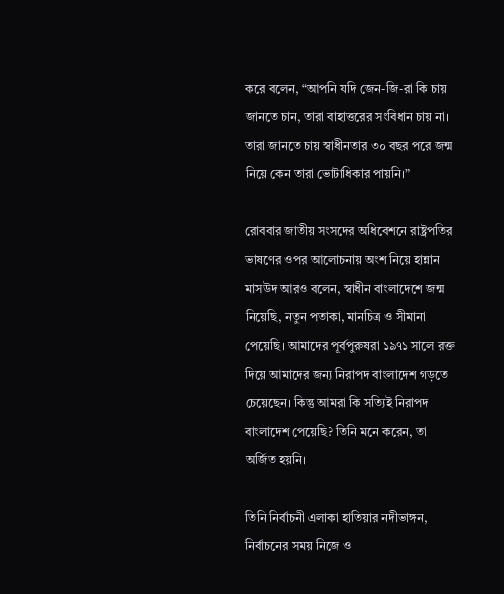করে বলেন, “আপনি যদি জেন-জি-রা কি চায় জানতে চান, তারা বাহাত্তরের সংবিধান চায় না। তারা জানতে চায় স্বাধীনতার ৩০ বছর পরে জন্ম নিয়ে কেন তারা ভোটাধিকার পায়নি।”

রোববার জাতীয় সংসদের অধিবেশনে রাষ্ট্রপতির ভাষণের ওপর আলোচনায় অংশ নিয়ে হান্নান মাসউদ আরও বলেন, স্বাধীন বাংলাদেশে জন্ম নিয়েছি, নতুন পতাকা, মানচিত্র ও সীমানা পেয়েছি। আমাদের পূর্বপুরুষরা ১৯৭১ সালে রক্ত দিয়ে আমাদের জন্য নিরাপদ বাংলাদেশ গড়তে চেয়েছেন। কিন্তু আমরা কি সত্যিই নিরাপদ বাংলাদেশ পেয়েছি? তিনি মনে করেন, তা অর্জিত হয়নি।

তিনি নির্বাচনী এলাকা হাতিয়ার নদীভাঙ্গন, নির্বাচনের সময় নিজে ও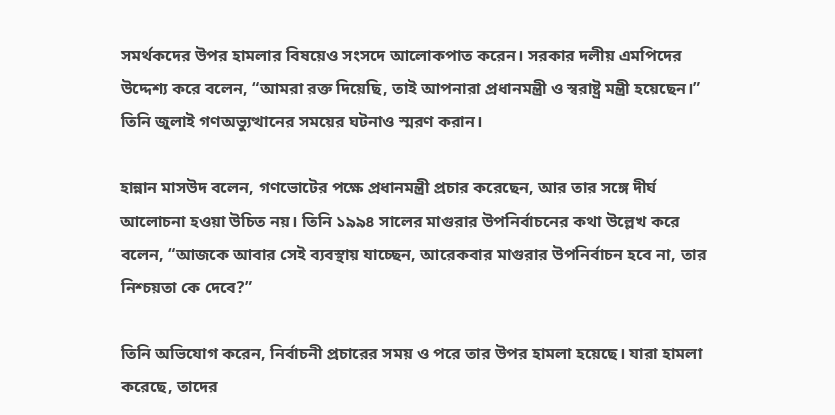সমর্থকদের উপর হামলার বিষয়েও সংসদে আলোকপাত করেন। সরকার দলীয় এমপিদের উদ্দেশ্য করে বলেন, “আমরা রক্ত দিয়েছি, তাই আপনারা প্রধানমন্ত্রী ও স্বরাষ্ট্র মন্ত্রী হয়েছেন।” তিনি জুলাই গণঅভ্যুত্থানের সময়ের ঘটনাও স্মরণ করান।

হান্নান মাসউদ বলেন, গণভোটের পক্ষে প্রধানমন্ত্রী প্রচার করেছেন, আর তার সঙ্গে দীর্ঘ আলোচনা হওয়া উচিত নয়। তিনি ১৯৯৪ সালের মাগুরার উপনির্বাচনের কথা উল্লেখ করে বলেন, “আজকে আবার সেই ব্যবস্থায় যাচ্ছেন, আরেকবার মাগুরার উপনির্বাচন হবে না, তার নিশ্চয়তা কে দেবে?”

তিনি অভিযোগ করেন, নির্বাচনী প্রচারের সময় ও পরে তার উপর হামলা হয়েছে। যারা হামলা করেছে, তাদের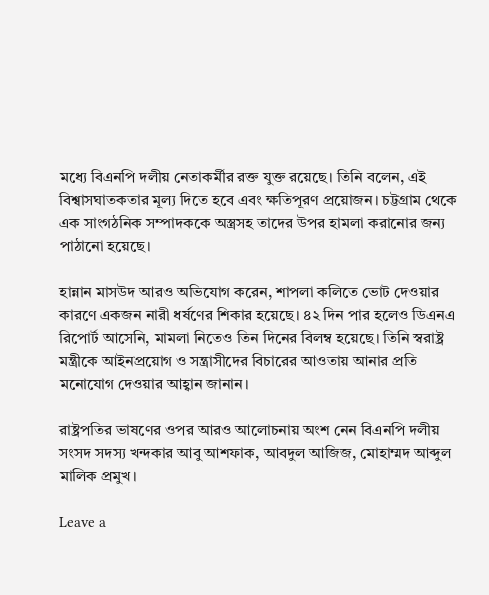মধ্যে বিএনপি দলীয় নেতাকর্মীর রক্ত যুক্ত রয়েছে। তিনি বলেন, এই বিশ্বাসঘাতকতার মূল্য দিতে হবে এবং ক্ষতিপূরণ প্রয়োজন। চট্টগ্রাম থেকে এক সাংগঠনিক সম্পাদককে অস্ত্রসহ তাদের উপর হামলা করানোর জন্য পাঠানো হয়েছে।

হান্নান মাসউদ আরও অভিযোগ করেন, শাপলা কলিতে ভোট দেওয়ার কারণে একজন নারী ধর্ষণের শিকার হয়েছে। ৪২ দিন পার হলেও ডিএনএ রিপোর্ট আসেনি, মামলা নিতেও তিন দিনের বিলম্ব হয়েছে। তিনি স্বরাষ্ট্র মন্ত্রীকে আইনপ্রয়োগ ও সন্ত্রাসীদের বিচারের আওতায় আনার প্রতি মনোযোগ দেওয়ার আহ্বান জানান।

রাষ্ট্রপতির ভাষণের ওপর আরও আলোচনায় অংশ নেন বিএনপি দলীয় সংসদ সদস্য খন্দকার আবু আশফাক, আবদুল আজিজ, মোহাম্মদ আব্দুল মালিক প্রমুখ।

Leave a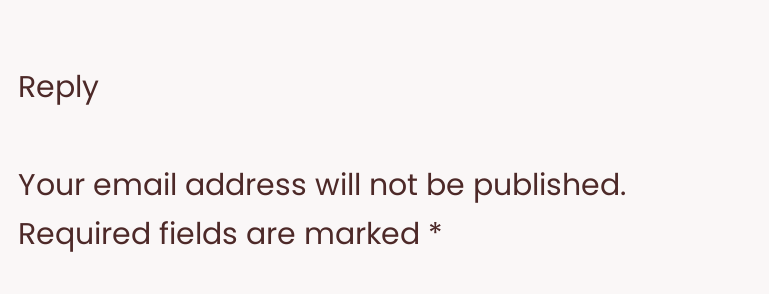Reply

Your email address will not be published. Required fields are marked *